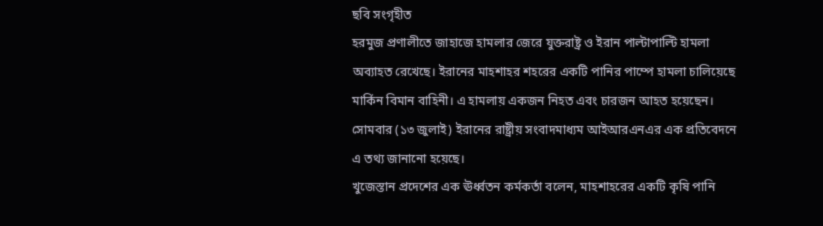ছবি সংগৃহীত
হরমুজ প্রণালীতে জাহাজে হামলার জেরে যুক্তরাষ্ট্র ও ইরান পাল্টাপাল্টি হামলা অব্যাহত রেখেছে। ইরানের মাহশাহর শহরের একটি পানির পাম্পে হামলা চালিয়েছে মার্কিন বিমান বাহিনী। এ হামলায় একজন নিহত এবং চারজন আহত হয়েছেন।
সোমবার (১৩ জুলাই) ইরানের রাষ্ট্রীয় সংবাদমাধ্যম আইআরএনএর এক প্রতিবেদনে এ তথ্য জানানো হয়েছে।
খুজেস্তান প্রদেশের এক ঊর্ধ্বতন কর্মকর্তা বলেন, মাহশাহরের একটি কৃষি পানি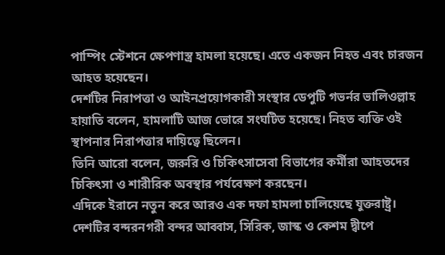পাম্পিং স্টেশনে ক্ষেপণাস্ত্র হামলা হয়েছে। এতে একজন নিহত এবং চারজন আহত হয়েছেন।
দেশটির নিরাপত্তা ও আইনপ্রয়োগকারী সংস্থার ডেপুটি গভর্নর ভালিওল্লাহ হায়াতি বলেন, হামলাটি আজ ভোরে সংঘটিত হয়েছে। নিহত ব্যক্তি ওই স্থাপনার নিরাপত্তার দায়িত্বে ছিলেন।
তিনি আরো বলেন, জরুরি ও চিকিৎসাসেবা বিভাগের কর্মীরা আহতদের চিকিৎসা ও শারীরিক অবস্থার পর্যবেক্ষণ করছেন।
এদিকে ইরানে নতুন করে আরও এক দফা হামলা চালিয়েছে যুক্তরাষ্ট্র। দেশটির বন্দরনগরী বন্দর আব্বাস, সিরিক, জাস্ক ও কেশম দ্বীপে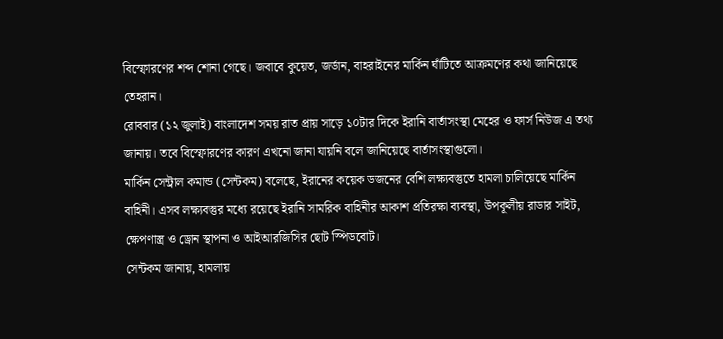বিস্ফোরণের শব্দ শোনা গেছে। জবাবে কুয়েত, জর্ডান, বাহরাইনের মার্কিন ঘাঁটিতে আক্রমণের কথা জানিয়েছে তেহরান।
রোববার (১২ জুলাই) বাংলাদেশ সময় রাত প্রায় সাড়ে ১০টার দিকে ইরানি বার্তাসংস্থা মেহের ও ফার্স নিউজ এ তথ্য জানায়। তবে বিস্ফোরণের কারণ এখনো জানা যায়নি বলে জানিয়েছে বার্তাসংস্থাগুলো।
মার্কিন সেন্ট্রাল কমান্ড (সেন্টকম) বলেছে, ইরানের কয়েক ডজনের বেশি লক্ষ্যবস্তুতে হামলা চালিয়েছে মার্কিন বাহিনী। এসব লক্ষ্যবস্তুর মধ্যে রয়েছে ইরানি সামরিক বাহিনীর আকাশ প্রতিরক্ষা ব্যবস্থা, উপকূলীয় রাডার সাইট, ক্ষেপণাস্ত্র ও ড্রোন স্থাপনা ও আইআরজিসির ছোট স্পিডবোট।
সেন্টকম জানায়, হামলায়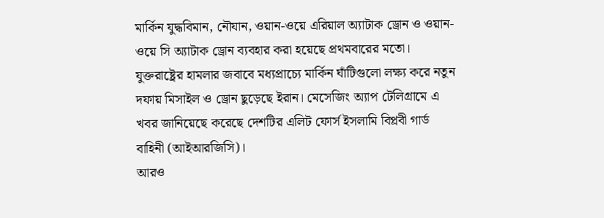মার্কিন যুদ্ধবিমান, নৌযান, ওয়ান-ওয়ে এরিয়াল অ্যাটাক ড্রোন ও ওয়ান-ওয়ে সি অ্যাটাক ড্রোন ব্যবহার করা হয়েছে প্রথমবারের মতো।
যুক্তরাষ্ট্রের হামলার জবাবে মধ্যপ্রাচ্যে মার্কিন ঘাঁটিগুলো লক্ষ্য করে নতুন দফায় মিসাইল ও ড্রোন ছুড়েছে ইরান। মেসেজিং অ্যাপ টেলিগ্রামে এ খবর জানিয়েছে করেছে দেশটির এলিট ফোর্স ইসলামি বিপ্লবী গার্ড বাহিনী (আইআরজিসি)।
আরও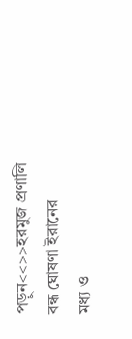পড়ুন<<>>হরমুজ প্রণালি বন্ধ ঘোষণা ইরানের
মধ্য ও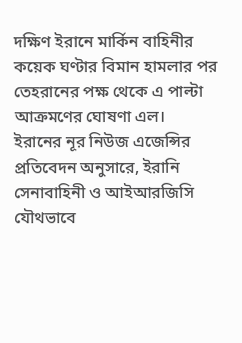দক্ষিণ ইরানে মার্কিন বাহিনীর কয়েক ঘণ্টার বিমান হামলার পর তেহরানের পক্ষ থেকে এ পাল্টা আক্রমণের ঘোষণা এল।
ইরানের নূর নিউজ এজেন্সির প্রতিবেদন অনুসারে, ইরানি সেনাবাহিনী ও আইআরজিসি যৌথভাবে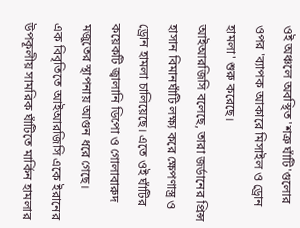ওই অঞ্চলে অবস্থিত 'শত্রু ঘাঁটি'গুলোর ওপর 'ব্যাপক আকারে মিসাইল ও ড্রোন হামলা' শুরু করেছে।
আইআরজিসি বলেছে, তারা জর্ডানের প্রিন্স হাসান বিমানঘাঁটি লক্ষ্য করে ক্ষেপণাস্ত্র ও ড্রোন হামলা চালিয়েছে। এতে ওই ঘাঁটির কয়েকটি জ্বালানি ডিপো ও গোলাবারুদ মজুতের স্থাপনায় আগুন ধরে গেছে।
এক বিবৃতিতে আইআরজিসি একে ইরানের উপকূলীয় সামরিক ঘাঁটিতে মার্কিন হামলার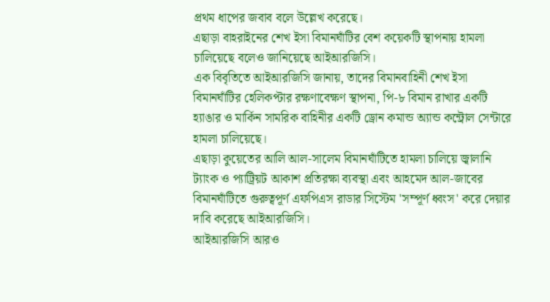প্রথম ধাপের জবাব বলে উল্লেখ করেছে।
এছাড়া বাহরাইনের শেখ ইসা বিমানঘাঁটির বেশ কয়েকটি স্থাপনায় হামলা চালিয়েছে বলেও জানিয়েছে আইআরজিসি।
এক বিবৃতিতে আইআরজিসি জানায়, তাদের বিমানবাহিনী শেখ ইসা বিমানঘাঁটির হেলিকপ্টার রক্ষণাবেক্ষণ স্থাপনা, পি-৮ বিমান রাখার একটি হ্যাঙার ও মার্কিন সামরিক বাহিনীর একটি ড্রোন কমান্ড অ্যান্ড কন্ট্রোল সেন্টারে হামলা চালিয়েছে।
এছাড়া কুয়েতের আলি আল-সালেম বিমানঘাঁটিতে হামলা চালিয়ে জ্বালানি ট্যাংক ও প্যাট্রিয়ট আকাশ প্রতিরক্ষা ব্যবস্থা এবং আহমেদ আল-জাবের বিমানঘাঁটিতে গুরুত্বপূর্ণ এফপিএস রাডার সিস্টেম 'সম্পূর্ণ ধ্বংস' করে দেয়ার দাবি করেছে আইআরজিসি।
আইআরজিসি আরও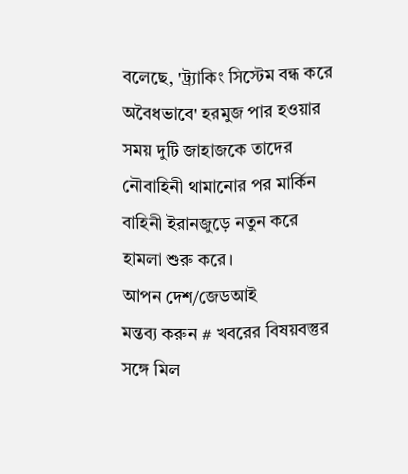বলেছে, 'ট্র্যাকিং সিস্টেম বন্ধ করে অবৈধভাবে' হরমুজ পার হওয়ার সময় দুটি জাহাজকে তাদের নৌবাহিনী থামানোর পর মার্কিন বাহিনী ইরানজুড়ে নতুন করে হামলা শুরু করে।
আপন দেশ/জেডআই
মন্তব্য করুন # খবরের বিষয়বস্তুর সঙ্গে মিল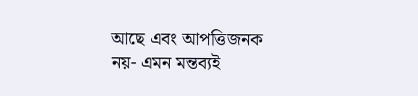আছে এবং আপত্তিজনক নয়- এমন মন্তব্যই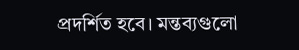প্রদর্শিত হবে। মন্তব্যগুলো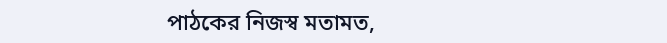পাঠকের নিজস্ব মতামত,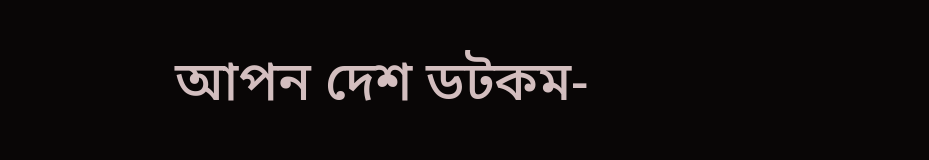আপন দেশ ডটকম-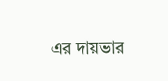এর দায়ভার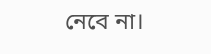নেবে না।